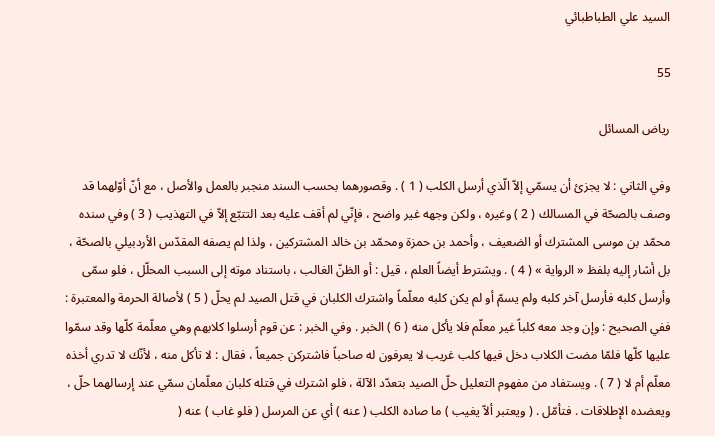السيد علي الطباطبائي

55

رياض المسائل

وفي الثاني : لا يجزئ أن يسمّي إلاّ الّذي أرسل الكلب ( 1 ) . وقصورهما بحسب السند منجبر بالعمل والأصل ، مع أنّ أوّلهما قد وصف بالصحّة في المسالك ( 2 ) وغيره ، ولكن وجهه غير واضح ، فإنّي لم أقف عليه بعد التتبّع إلاّ في التهذيب ( 3 ) وفي سنده محمّد بن موسى المشترك أو الضعيف ، وأحمد بن حمزة ومحمّد بن خالد المشتركين ، ولذا لم يصفه المقدّس الأردبيلي بالصحّة ، بل أشار إليه بلفظ « الرواية » ( 4 ) . ويشترط أيضاً العلم ، قيل : أو الظنّ الغالب ، باستناد موته إلى السبب المحلّل ، فلو سمّى وأرسل كلبه فأرسل آخر كلبه ولم يسمّ أو لم يكن كلبه معلّماً واشترك الكلبان في قتل الصيد لم يحلّ ( 5 ) لأصالة الحرمة والمعتبرة : ففي الصحيح : وإن وجد معه كلباً غير معلّم فلا يأكل منه ( 6 ) الخبر . وفي الخبر : عن قوم أرسلوا كلابهم وهي معلّمة كلّها وقد سمّوا عليها كلّها فلمّا مضت الكلاب دخل فيها كلب غريب لا يعرفون له صاحباً فاشتركن جميعاً ، فقال : لا تأكل منه ، لأنّك لا تدري أخذه معلّم أم لا ( 7 ) . ويستفاد من مفهوم التعليل حلّ الصيد بتعدّد الآلة ، فلو اشترك في قتله كلبان معلّمان سمّي عند إرسالهما حلّ ، ويعضده الإطلاقات . فتأمّل . ( ويعتبر ألاّ يغيب ) ما صاده الكلب ( عنه ) أي عن المرسل ( فلو غاب ) عنه (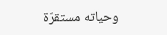وحياته مستقرّة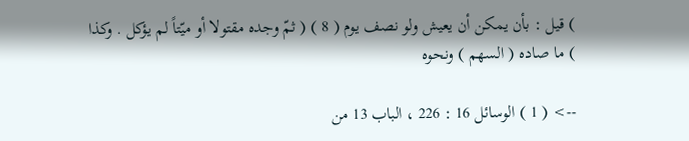) قيل : بأن يمكن أن يعيش ولو نصف يوم ( 8 ) ( ثمّ وجده مقتولا أو ميّتاً لم يؤكل . وكذا ) ما صاده ( السهم ) ونحوه

--> ( 1 ) الوسائل 16 : 226 ، الباب 13 من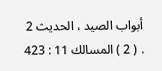أبواب الصيد ، الحديث 2 . ( 2 ) المسالك 11 : 423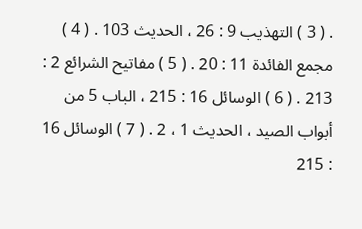. ( 3 ) التهذيب 9 : 26 ، الحديث 103 . ( 4 ) مجمع الفائدة 11 : 20 . ( 5 ) مفاتيح الشرائع 2 : 213 . ( 6 ) الوسائل 16 : 215 ، الباب 5 من أبواب الصيد ، الحديث 1 ، 2 . ( 7 ) الوسائل 16 : 215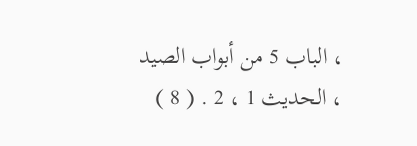، الباب 5 من أبواب الصيد ، الحديث 1 ، 2 . ( 8 )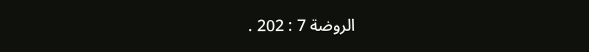الروضة 7 : 202 .